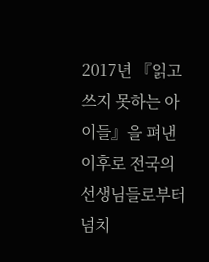2017년 『읽고 쓰지 못하는 아이들』을 펴낸 이후로 전국의 선생님들로부터 넘치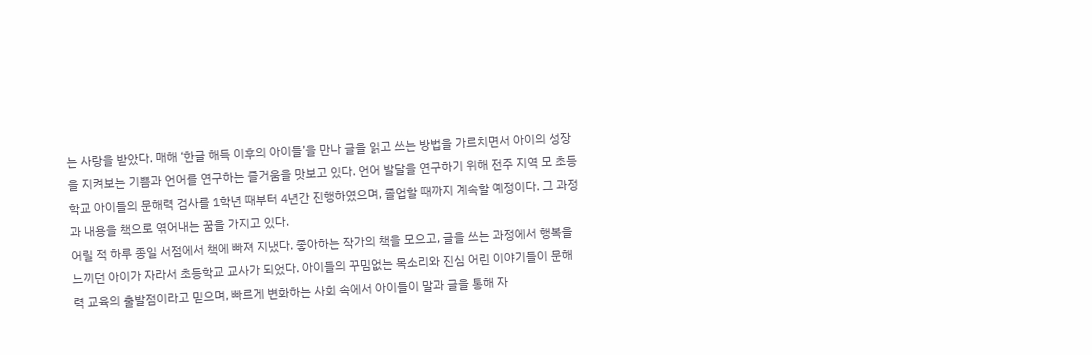는 사랑을 받았다. 매해 ‘한글 해득 이후의 아이들’을 만나 글을 읽고 쓰는 방법을 가르치면서 아이의 성장을 지켜보는 기쁨과 언어를 연구하는 즐거움을 맛보고 있다. 언어 발달을 연구하기 위해 전주 지역 모 초등학교 아이들의 문해력 검사를 1학년 때부터 4년간 진행하였으며, 졸업할 때까지 계속할 예정이다. 그 과정과 내용을 책으로 엮어내는 꿈을 가지고 있다.
어릴 적 하루 종일 서점에서 책에 빠져 지냈다. 좋아하는 작가의 책을 모으고, 글을 쓰는 과정에서 행복을 느끼던 아이가 자라서 초등학교 교사가 되었다. 아이들의 꾸밈없는 목소리와 진심 어린 이야기들이 문해력 교육의 출발점이라고 믿으며, 빠르게 변화하는 사회 속에서 아이들이 말과 글을 통해 자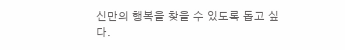신만의 행복을 찾을 수 있도록 돕고 싶다.